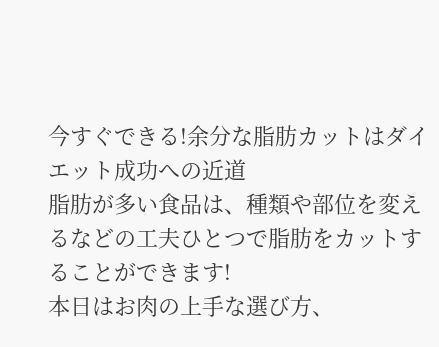今すぐできる!余分な脂肪カットはダイエット成功への近道
脂肪が多い食品は、種類や部位を変えるなどの工夫ひとつで脂肪をカットすることができます!
本日はお肉の上手な選び方、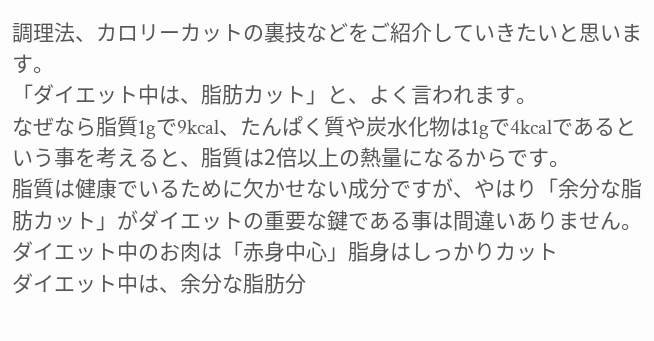調理法、カロリーカットの裏技などをご紹介していきたいと思います。
「ダイエット中は、脂肪カット」と、よく言われます。
なぜなら脂質1gで9kcal、たんぱく質や炭水化物は1gで4kcalであるという事を考えると、脂質は2倍以上の熱量になるからです。
脂質は健康でいるために欠かせない成分ですが、やはり「余分な脂肪カット」がダイエットの重要な鍵である事は間違いありません。
ダイエット中のお肉は「赤身中心」脂身はしっかりカット
ダイエット中は、余分な脂肪分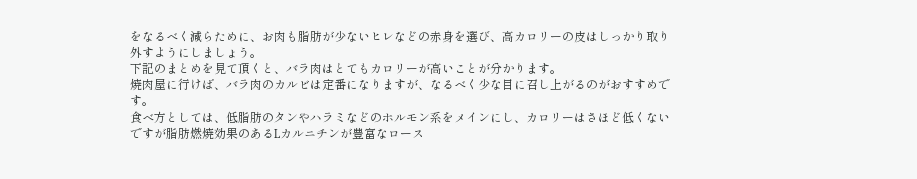をなるべく減らために、お肉も脂肪が少ないヒレなどの赤身を選び、高カロリーの皮はしっかり取り外すようにしましょう。
下記のまとめを見て頂くと、バラ肉はとてもカロリーが高いことが分かります。
焼肉屋に行けば、バラ肉のカルビは定番になりますが、なるべく少な目に召し上がるのがおすすめです。
食べ方としては、低脂肪のタンやハラミなどのホルモン系をメインにし、カロリーはさほど低くないですが脂肪燃焼効果のあるLカルニチンが豊富なロース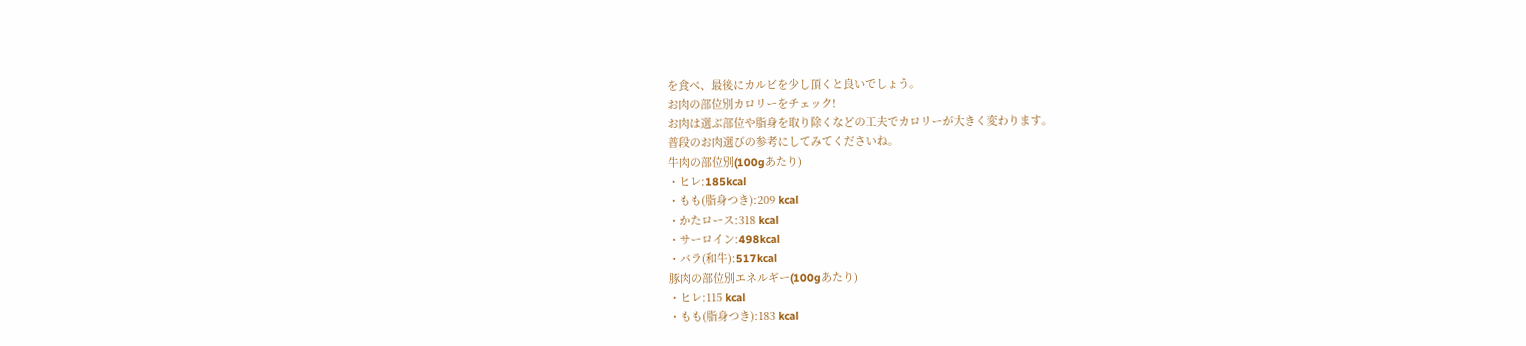を食べ、最後にカルビを少し頂くと良いでしょう。
お肉の部位別カロリーをチェック!
お肉は選ぶ部位や脂身を取り除くなどの工夫でカロリーが大きく変わります。
普段のお肉選びの参考にしてみてくださいね。
牛肉の部位別(100gあたり)
・ヒレ:185kcal
・もも(脂身つき):209 kcal
・かたロース:318 kcal
・サーロイン:498kcal
・バラ(和牛):517kcal
豚肉の部位別エネルギー(100gあたり)
・ヒレ:115 kcal
・もも(脂身つき):183 kcal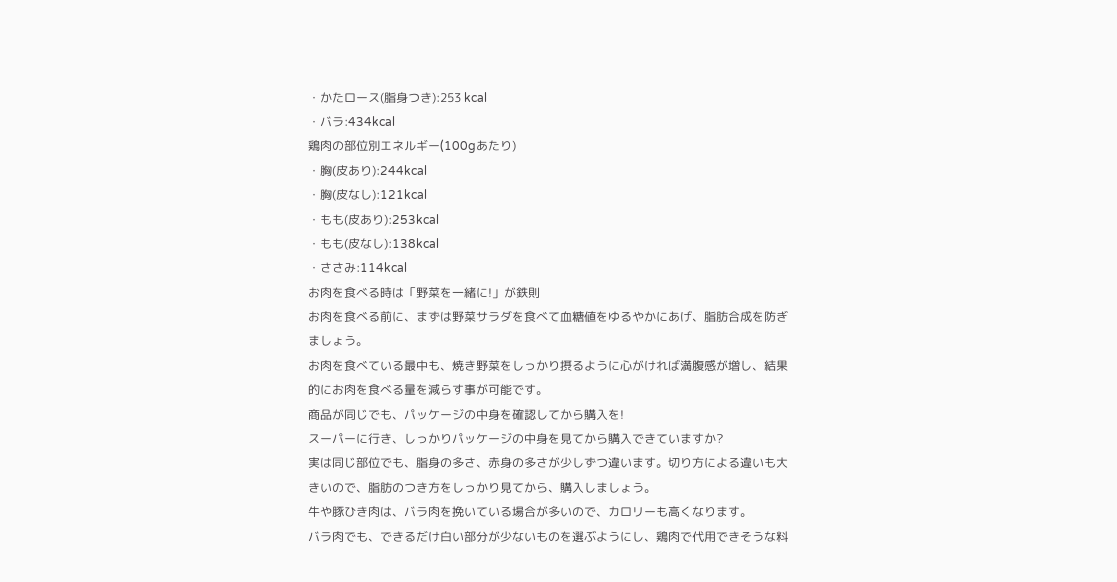・かたロース(脂身つき):253 kcal
・バラ:434kcal
鶏肉の部位別エネルギー(100gあたり)
・胸(皮あり):244kcal
・胸(皮なし):121kcal
・もも(皮あり):253kcal
・もも(皮なし):138kcal
・ささみ:114kcal
お肉を食べる時は「野菜を一緒に!」が鉄則
お肉を食べる前に、まずは野菜サラダを食べて血糖値をゆるやかにあげ、脂肪合成を防ぎましょう。
お肉を食べている最中も、焼き野菜をしっかり摂るように心がければ満腹感が増し、結果的にお肉を食べる量を減らす事が可能です。
商品が同じでも、パッケージの中身を確認してから購入を!
スーパーに行き、しっかりパッケージの中身を見てから購入できていますか?
実は同じ部位でも、脂身の多さ、赤身の多さが少しずつ違います。切り方による違いも大きいので、脂肪のつき方をしっかり見てから、購入しましょう。
牛や豚ひき肉は、バラ肉を挽いている場合が多いので、カロリーも高くなります。
バラ肉でも、できるだけ白い部分が少ないものを選ぶようにし、鶏肉で代用できそうな料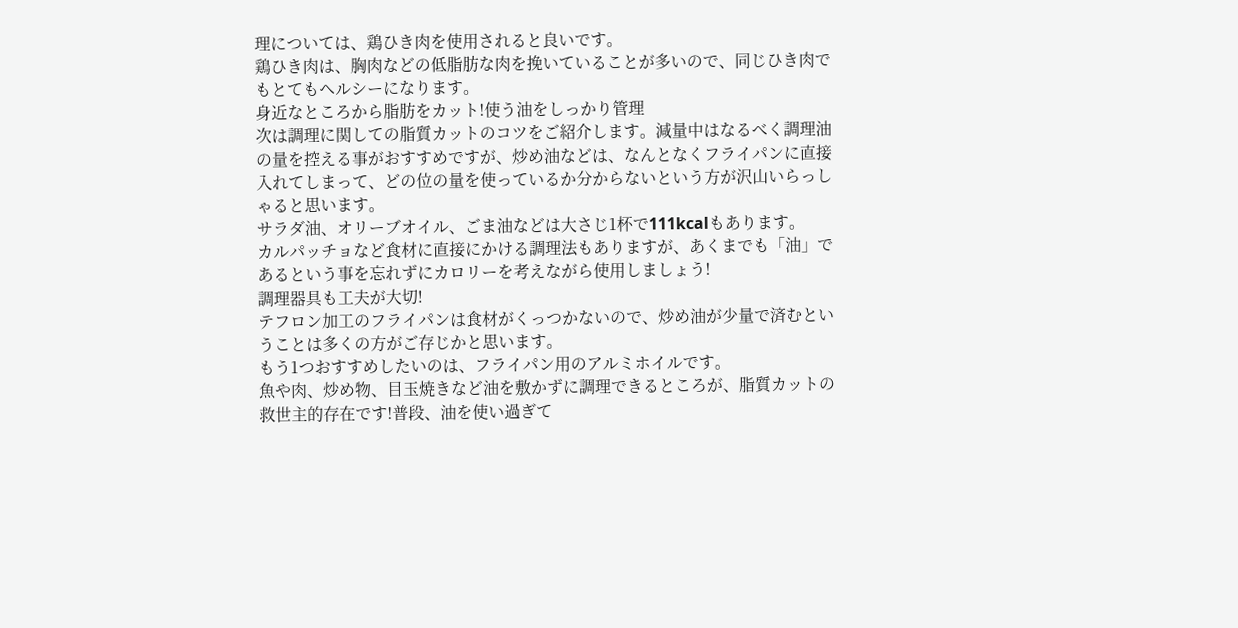理については、鶏ひき肉を使用されると良いです。
鶏ひき肉は、胸肉などの低脂肪な肉を挽いていることが多いので、同じひき肉でもとてもヘルシーになります。
身近なところから脂肪をカット!使う油をしっかり管理
次は調理に関しての脂質カットのコツをご紹介します。減量中はなるべく調理油の量を控える事がおすすめですが、炒め油などは、なんとなくフライパンに直接入れてしまって、どの位の量を使っているか分からないという方が沢山いらっしゃると思います。
サラダ油、オリーブオイル、ごま油などは大さじ1杯で111kcalもあります。
カルパッチョなど食材に直接にかける調理法もありますが、あくまでも「油」であるという事を忘れずにカロリーを考えながら使用しましょう!
調理器具も工夫が大切!
テフロン加工のフライパンは食材がくっつかないので、炒め油が少量で済むということは多くの方がご存じかと思います。
もう1つおすすめしたいのは、フライパン用のアルミホイルです。
魚や肉、炒め物、目玉焼きなど油を敷かずに調理できるところが、脂質カットの救世主的存在です!普段、油を使い過ぎて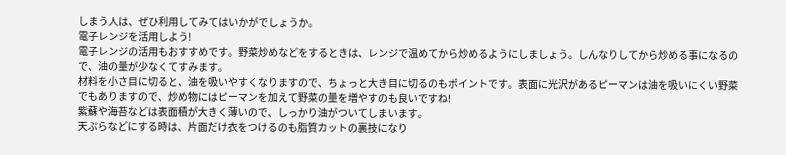しまう人は、ぜひ利用してみてはいかがでしょうか。
電子レンジを活用しよう!
電子レンジの活用もおすすめです。野菜炒めなどをするときは、レンジで温めてから炒めるようにしましょう。しんなりしてから炒める事になるので、油の量が少なくてすみます。
材料を小さ目に切ると、油を吸いやすくなりますので、ちょっと大き目に切るのもポイントです。表面に光沢があるピーマンは油を吸いにくい野菜でもありますので、炒め物にはピーマンを加えて野菜の量を増やすのも良いですね!
紫蘇や海苔などは表面積が大きく薄いので、しっかり油がついてしまいます。
天ぷらなどにする時は、片面だけ衣をつけるのも脂質カットの裏技になり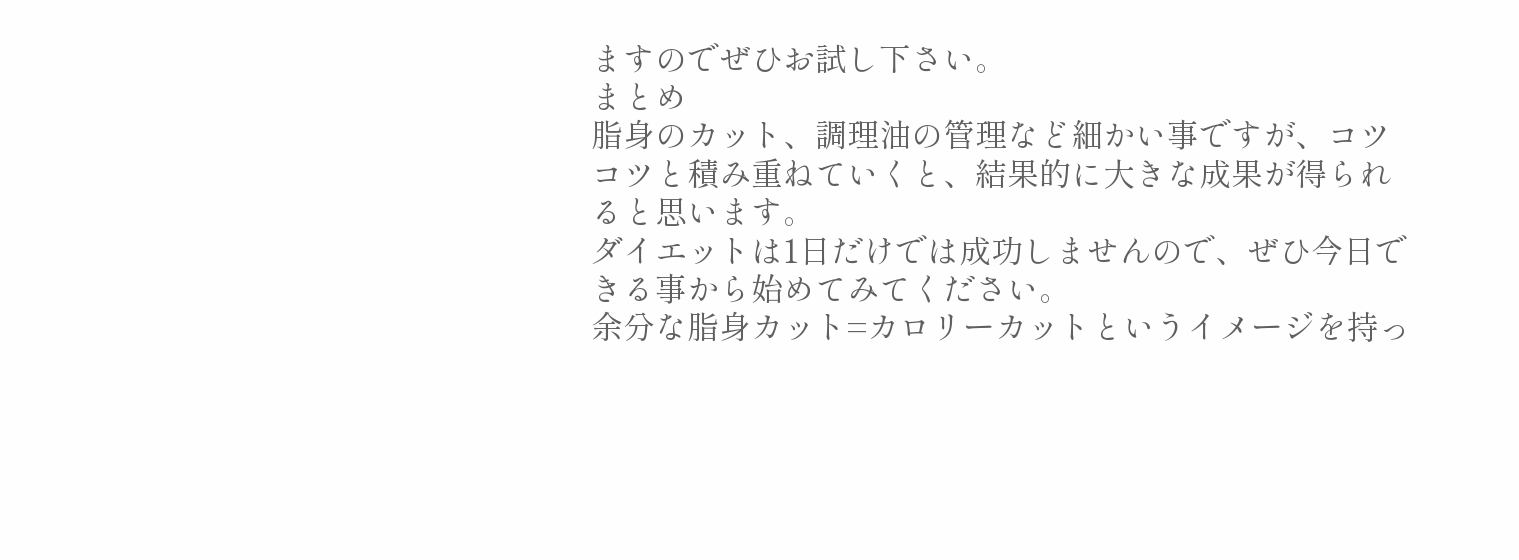ますのでぜひお試し下さい。
まとめ
脂身のカット、調理油の管理など細かい事ですが、コツコツと積み重ねていくと、結果的に大きな成果が得られると思います。
ダイエットは1日だけでは成功しませんので、ぜひ今日できる事から始めてみてください。
余分な脂身カット=カロリーカットというイメージを持っ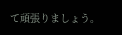て頑張りましょう。